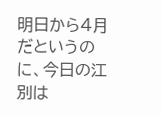明日から4月だというのに、今日の江別は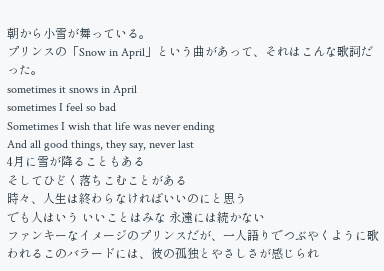朝から小雪が舞っている。
プリンスの「Snow in April」という曲があって、それはこんな歌詞だった。
sometimes it snows in April
sometimes I feel so bad
Sometimes I wish that life was never ending
And all good things, they say, never last
4月に雪が降ることもある
そしてひどく落ちこむことがある
時々、人生は終わらなければいいのにと思う
でも人はいう いいことはみな 永遠には続かない
ファンキーなイメージのプリンスだが、一人語りでつぶやくように歌われるこのバラードには、彼の孤独とやさしさが感じられ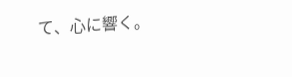て、心に響く。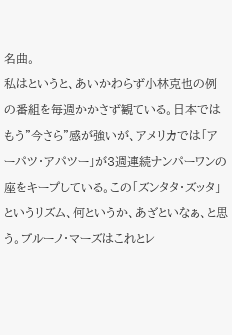名曲。
私はというと、あいかわらず小林克也の例の番組を毎週かかさず観ている。日本ではもう"今さら"感が強いが、アメリカでは「アーパツ・アパツー」が3週連続ナンパーワンの座をキープしている。この「ズンタタ・ズッタ」というリズム、何というか、あざといなぁ、と思う。ブルーノ・マーズはこれとレ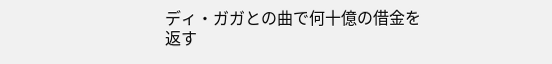ディ・ガガとの曲で何十億の借金を返す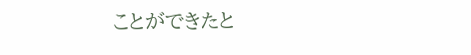ことができたと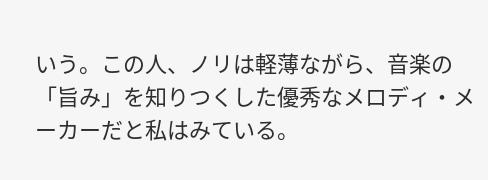いう。この人、ノリは軽薄ながら、音楽の「旨み」を知りつくした優秀なメロディ・メーカーだと私はみている。